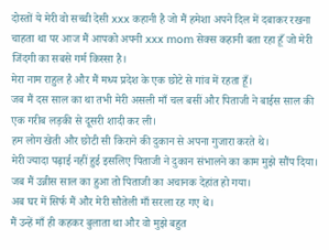दोस्तों ये मेरी वो सच्ची देसी xxx कहानी है जो मैं हमेशा अपने दिल में दबाकर रखना चाहता था पर आज मैं आपको अपनी xxx mom सेक्स कहानी बता रहा हूँ जो मेरी जिंदगी का सबसे गर्म किस्सा है।
मेरा नाम राहुल है और मैं मध्य प्रदेश के एक छोटे से गांव में रहता हूँ।
जब मैं दस साल का था तभी मेरी असली माँ चल बसीं और पिताजी ने बाईस साल की एक गरीब लड़की से दूसरी शादी कर ली।
हम लोग खेती और छोटी सी किराने की दुकान से अपना गुजारा करते थे।
मेरी ज्यादा पढ़ाई नहीं हुई इसलिए पिताजी ने दुकान संभालने का काम मुझे सौंप दिया।
जब मैं उन्नीस साल का हुआ तो पिताजी का अचानक देहांत हो गया।
अब घर में सिर्फ मैं और मेरी सौतेली माँ सरला रह गए थे।
मैं उन्हें माँ ही कहकर बुलाता था और वो मुझे बहुत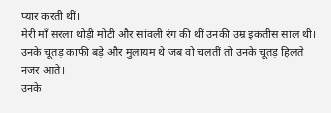प्यार करती थीं।
मेरी माँ सरला थोड़ी मोटी और सांवली रंग की थीं उनकी उम्र इकतीस साल थी।
उनके चूतड़ काफी बड़े और मुलायम थे जब वो चलतीं तो उनके चूतड़ हिलते नजर आते।
उनके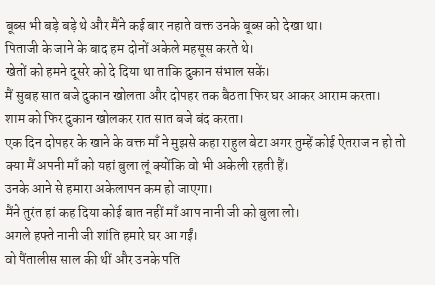बूब्स भी बड़े बड़े थे और मैंने कई बार नहाते वक्त उनके बूब्स को देखा था।
पिताजी के जाने के बाद हम दोनों अकेले महसूस करते थे।
खेतों को हमने दूसरे को दे दिया था ताकि दुकान संभाल सकें।
मैं सुबह सात बजे दुकान खोलता और दोपहर तक बैठता फिर घर आकर आराम करता।
शाम को फिर दुकान खोलकर रात सात बजे बंद करता।
एक दिन दोपहर के खाने के वक्त माँ ने मुझसे कहा राहुल बेटा अगर तुम्हें कोई ऐतराज न हो तो क्या मैं अपनी माँ को यहां बुला लूं क्योंकि वो भी अकेली रहती हैं।
उनके आने से हमारा अकेलापन कम हो जाएगा।
मैंने तुरंत हां कह दिया कोई बात नहीं माँ आप नानी जी को बुला लो।
अगले हफ्ते नानी जी शांति हमारे घर आ गईं।
वो पैंतालीस साल की थीं और उनके पति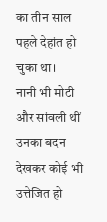का तीन साल पहले देहांत हो चुका था।
नानी भी मोटी और सांवली थीं उनका बदन देखकर कोई भी उत्तेजित हो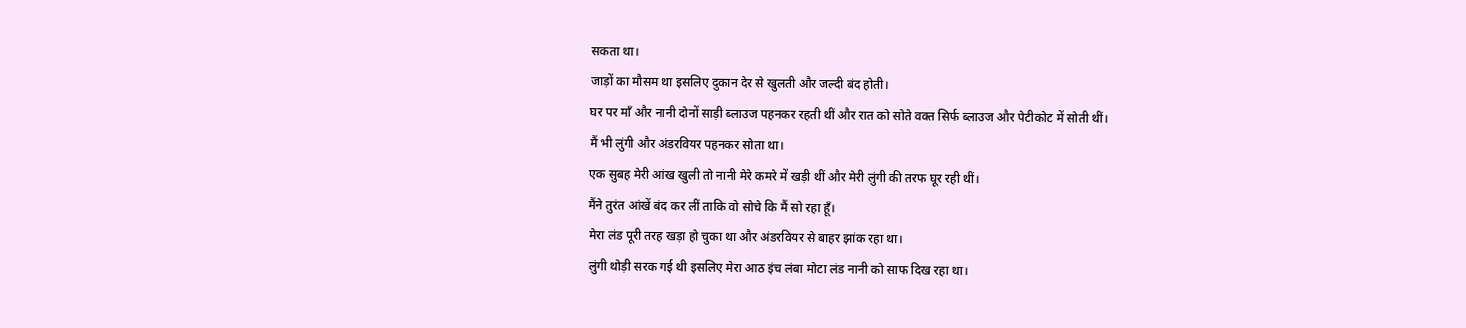सकता था।
जाड़ों का मौसम था इसलिए दुकान देर से खुलती और जल्दी बंद होती।
घर पर माँ और नानी दोनों साड़ी ब्लाउज पहनकर रहती थीं और रात को सोते वक्त सिर्फ ब्लाउज और पेटीकोट में सोती थीं।
मैं भी लुंगी और अंडरवियर पहनकर सोता था।
एक सुबह मेरी आंख खुली तो नानी मेरे कमरे में खड़ी थीं और मेरी लुंगी की तरफ घूर रही थीं।
मैंने तुरंत आंखें बंद कर लीं ताकि वो सोचे कि मैं सो रहा हूँ।
मेरा लंड पूरी तरह खड़ा हो चुका था और अंडरवियर से बाहर झांक रहा था।
लुंगी थोड़ी सरक गई थी इसलिए मेरा आठ इंच लंबा मोटा लंड नानी को साफ दिख रहा था।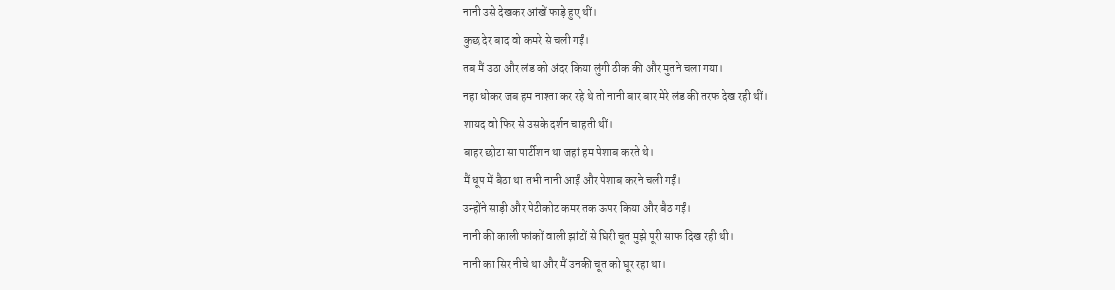नानी उसे देखकर आंखें फाड़े हुए थीं।
कुछ देर बाद वो कमरे से चली गईं।
तब मैं उठा और लंड को अंदर किया लुंगी ठीक की और मुतने चला गया।
नहा धोकर जब हम नाश्ता कर रहे थे तो नानी बार बार मेरे लंड की तरफ देख रही थीं।
शायद वो फिर से उसके दर्शन चाहती थीं।
बाहर छोटा सा पार्टीशन था जहां हम पेशाब करते थे।
मैं धूप में बैठा था तभी नानी आईं और पेशाब करने चली गईं।
उन्होंने साड़ी और पेटीकोट कमर तक ऊपर किया और बैठ गईं।
नानी की काली फांकों वाली झांटों से घिरी चूत मुझे पूरी साफ दिख रही थी।
नानी का सिर नीचे था और मैं उनकी चूत को घूर रहा था।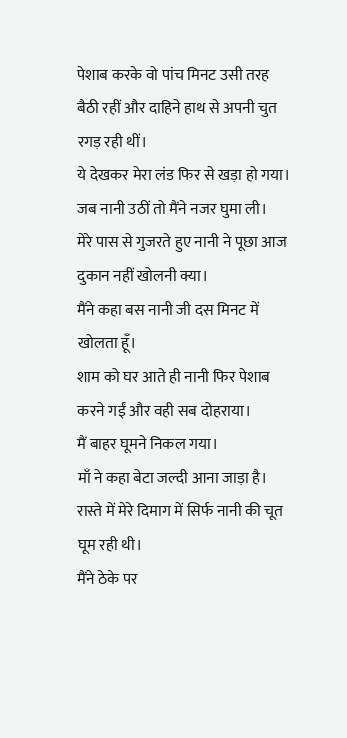पेशाब करके वो पांच मिनट उसी तरह बैठी रहीं और दाहिने हाथ से अपनी चुत रगड़ रही थीं।
ये देखकर मेरा लंड फिर से खड़ा हो गया।
जब नानी उठीं तो मैंने नजर घुमा ली।
मेरे पास से गुजरते हुए नानी ने पूछा आज दुकान नहीं खोलनी क्या।
मैंने कहा बस नानी जी दस मिनट में खोलता हूँ।
शाम को घर आते ही नानी फिर पेशाब करने गईं और वही सब दोहराया।
मैं बाहर घूमने निकल गया।
माँ ने कहा बेटा जल्दी आना जाड़ा है।
रास्ते में मेरे दिमाग में सिर्फ नानी की चूत घूम रही थी।
मैंने ठेके पर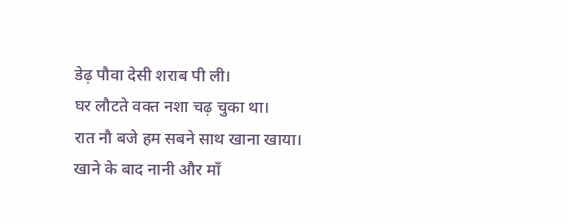डेढ़ पौवा देसी शराब पी ली।
घर लौटते वक्त नशा चढ़ चुका था।
रात नौ बजे हम सबने साथ खाना खाया।
खाने के बाद नानी और माँ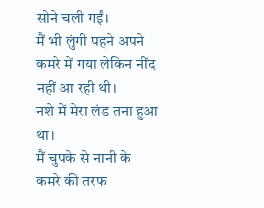सोने चली गईं।
मैं भी लुंगी पहने अपने कमरे में गया लेकिन नींद नहीं आ रही थी।
नशे में मेरा लंड तना हुआ था।
मैं चुपके से नानी के कमरे की तरफ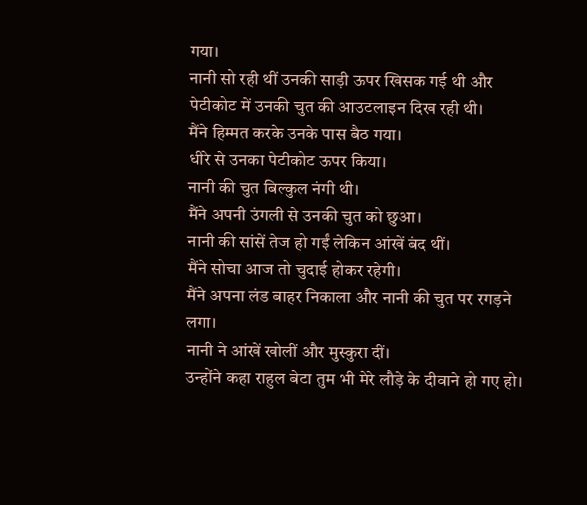गया।
नानी सो रही थीं उनकी साड़ी ऊपर खिसक गई थी और पेटीकोट में उनकी चुत की आउटलाइन दिख रही थी।
मैंने हिम्मत करके उनके पास बैठ गया।
धीरे से उनका पेटीकोट ऊपर किया।
नानी की चुत बिल्कुल नंगी थी।
मैंने अपनी उंगली से उनकी चुत को छुआ।
नानी की सांसें तेज हो गईं लेकिन आंखें बंद थीं।
मैंने सोचा आज तो चुदाई होकर रहेगी।
मैंने अपना लंड बाहर निकाला और नानी की चुत पर रगड़ने लगा।
नानी ने आंखें खोलीं और मुस्कुरा दीं।
उन्होंने कहा राहुल बेटा तुम भी मेरे लौड़े के दीवाने हो गए हो।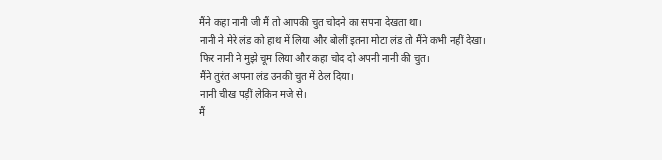मैंने कहा नानी जी मैं तो आपकी चुत चोदने का सपना देखता था।
नानी ने मेरे लंड को हाथ में लिया और बोलीं इतना मोटा लंड तो मैंने कभी नहीं देखा।
फिर नानी ने मुझे चूम लिया और कहा चोद दो अपनी नानी की चुत।
मैंने तुरंत अपना लंड उनकी चुत में ठेल दिया।
नानी चीख पड़ीं लेकिन मजे से।
मैं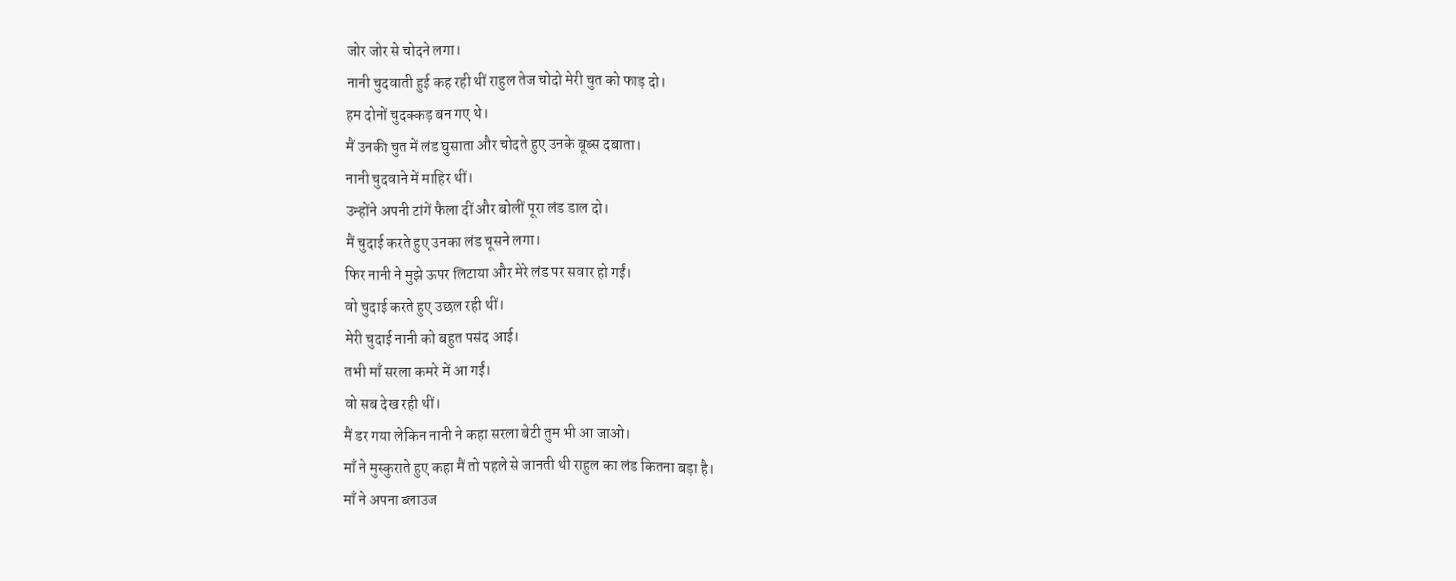जोर जोर से चोदने लगा।
नानी चुदवाती हुई कह रही थीं राहुल तेज चोदो मेरी चुत को फाड़ दो।
हम दोनों चुदक्कड़ बन गए थे।
मैं उनकी चुत में लंड घुसाता और चोदते हुए उनके बूब्स दबाता।
नानी चुदवाने में माहिर थीं।
उन्होंने अपनी टांगें फैला दीं और बोलीं पूरा लंड डाल दो।
मैं चुदाई करते हुए उनका लंड चूसने लगा।
फिर नानी ने मुझे ऊपर लिटाया और मेरे लंड पर सवार हो गईं।
वो चुदाई करते हुए उछल रही थीं।
मेरी चुदाई नानी को बहुत पसंद आई।
तभी माँ सरला कमरे में आ गईं।
वो सब देख रही थीं।
मैं डर गया लेकिन नानी ने कहा सरला बेटी तुम भी आ जाओ।
माँ ने मुस्कुराते हुए कहा मैं तो पहले से जानती थी राहुल का लंड कितना बड़ा है।
माँ ने अपना ब्लाउज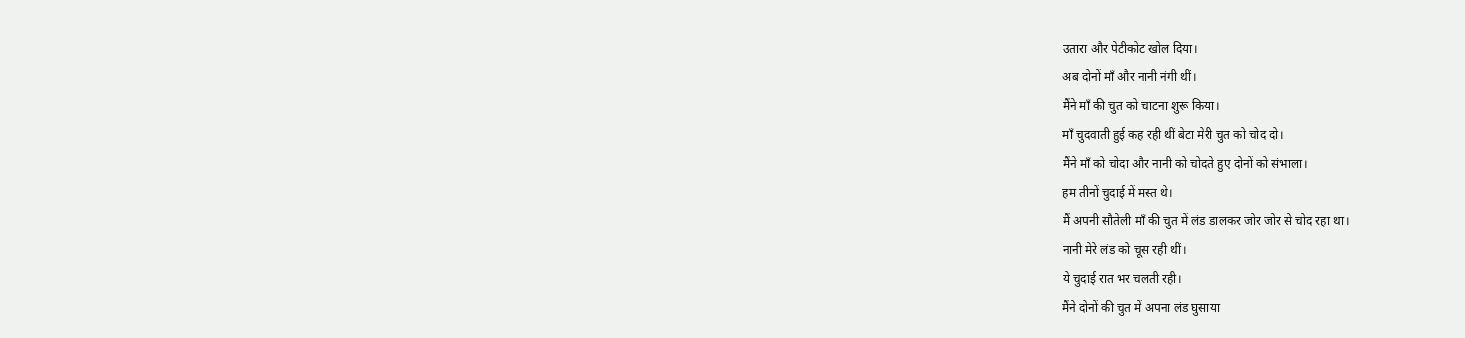उतारा और पेटीकोट खोल दिया।
अब दोनों माँ और नानी नंगी थीं।
मैंने माँ की चुत को चाटना शुरू किया।
माँ चुदवाती हुई कह रही थीं बेटा मेरी चुत को चोद दो।
मैंने माँ को चोदा और नानी को चोदते हुए दोनों को संभाला।
हम तीनों चुदाई में मस्त थे।
मैं अपनी सौतेली माँ की चुत में लंड डालकर जोर जोर से चोद रहा था।
नानी मेरे लंड को चूस रही थीं।
ये चुदाई रात भर चलती रही।
मैंने दोनों की चुत में अपना लंड घुसाया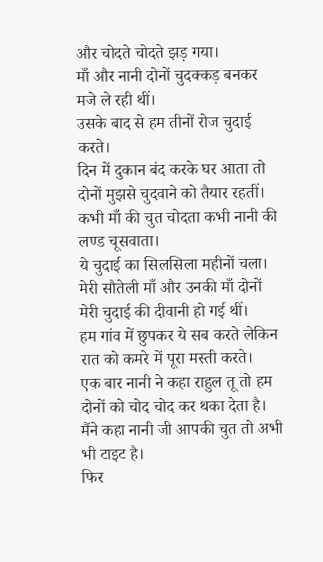और चोदते चोदते झड़ गया।
माँ और नानी दोनों चुदक्कड़ बनकर मजे ले रही थीं।
उसके बाद से हम तीनों रोज चुदाई करते।
दिन में दुकान बंद करके घर आता तो दोनों मुझसे चुदवाने को तैयार रहतीं।
कभी माँ की चुत चोदता कभी नानी की लण्ड चूसवाता।
ये चुदाई का सिलसिला महीनों चला।
मेरी सौतेली माँ और उनकी माँ दोनों मेरी चुदाई की दीवानी हो गई थीं।
हम गांव में छुपकर ये सब करते लेकिन रात को कमरे में पूरा मस्ती करते।
एक बार नानी ने कहा राहुल तू तो हम दोनों को चोद चोद कर थका देता है।
मैंने कहा नानी जी आपकी चुत तो अभी भी टाइट है।
फिर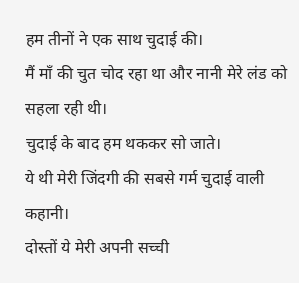हम तीनों ने एक साथ चुदाई की।
मैं माँ की चुत चोद रहा था और नानी मेरे लंड को सहला रही थी।
चुदाई के बाद हम थककर सो जाते।
ये थी मेरी जिंदगी की सबसे गर्म चुदाई वाली कहानी।
दोस्तों ये मेरी अपनी सच्ची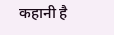कहानी है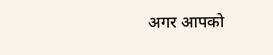अगर आपको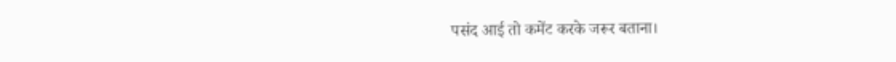पसंद आई तो कमेंट करके जरूर बताना।